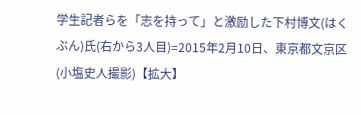学生記者らを「志を持って」と激励した下村博文(はくぶん)氏(右から3人目)=2015年2月10日、東京都文京区(小塩史人撮影)【拡大】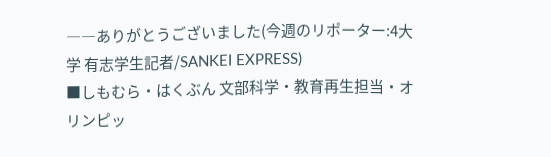――ありがとうございました(今週のリポーター:4大学 有志学生記者/SANKEI EXPRESS)
■しもむら・はくぶん 文部科学・教育再生担当・オリンピッ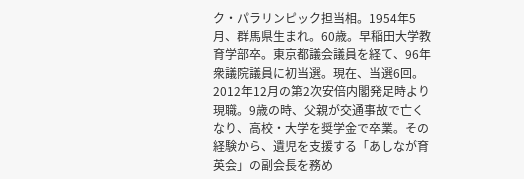ク・パラリンピック担当相。1954年5月、群馬県生まれ。60歳。早稲田大学教育学部卒。東京都議会議員を経て、96年衆議院議員に初当選。現在、当選6回。2012年12月の第2次安倍内閣発足時より現職。9歳の時、父親が交通事故で亡くなり、高校・大学を奨学金で卒業。その経験から、遺児を支援する「あしなが育英会」の副会長を務め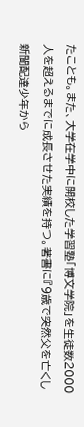たことも。また、大学在学中に開校した学習塾「博文学院」を生徒数2000人を超えるまでに成長させた実績を持つ。著書に『9歳で突然父を亡くし新聞配達少年から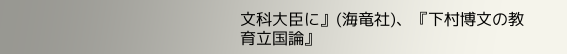文科大臣に』(海竜社)、『下村博文の教育立国論』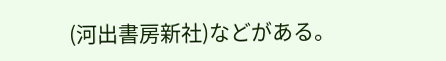(河出書房新社)などがある。